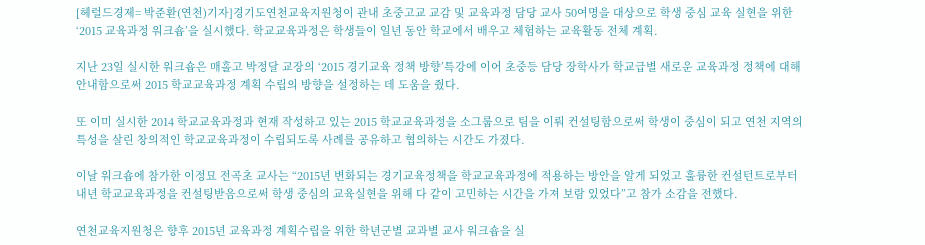[헤럴드경제= 박준환(연천)기자]경기도연천교육지원청이 관내 초중고교 교감 및 교육과정 담당 교사 50여명을 대상으로 학생 중심 교육 실현을 위한 ‘2015 교육과정 워크숍’을 실시했다. 학교교육과정은 학생들이 일년 동안 학교에서 배우고 체험하는 교육활동 전체 계획.

지난 23일 실시한 워크숍은 매홀고 박정달 교장의 ‘2015 경기교육 정책 방향’특강에 이어 초중등 담당 장학사가 학교급별 새로운 교육과정 정책에 대해 안내함으로써 2015 학교교육과정 계획 수립의 방향을 설정하는 데 도움을 줬다.

또 이미 실시한 2014 학교교육과정과 현재 작성하고 있는 2015 학교교육과정을 소그룹으로 팀을 이뤄 컨설팅함으로써 학생이 중심이 되고 연천 지역의 특성을 살린 창의적인 학교교육과정이 수립되도록 사례를 공유하고 협의하는 시간도 가졌다.

이날 워크숍에 참가한 이정묘 전곡초 교사는 “2015년 변화되는 경기교육정책을 학교교육과정에 적용하는 방안을 알게 되었고 훌륭한 컨설턴트로부터 내년 학교교육과정을 컨설팅받음으로써 학생 중심의 교육실현을 위해 다 같이 고민하는 시간을 가져 보람 있었다”고 참가 소감을 전했다.

연천교육지원청은 향후 2015년 교육과정 계획수립을 위한 학년군별 교과별 교사 워크숍을 실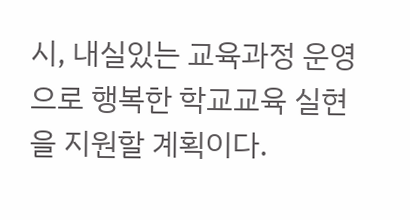시, 내실있는 교육과정 운영으로 행복한 학교교육 실현을 지원할 계획이다.